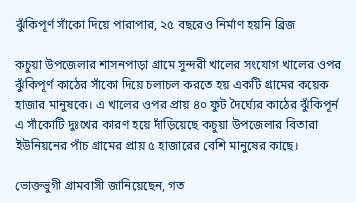ঝুঁকিপূর্ণ সাঁকো দিয়ে পারাপার, ২৫ বছরেও নির্মাণ হয়নি ব্রিজ

কচুয়া উপজেলার শাসনপাড়া গ্রামে সুন্দরী খালের সংযোগ খালের ওপর ঝুঁকিপূর্ণ কাঠের সাঁকো দিয়ে চলাচল করতে হয় একটি গ্রামের কয়েক হাজার মানুষকে। এ খালের ওপর প্রায় ৪০ ফুট দৈর্ঘ্যের কাঠের ঝুঁকিপূর্ন এ সাঁকোটি দুঃখের কারণ হয়ে দাঁড়িয়েছে কচুয়া উপজেলার বিতারা ইউনিয়নের পাঁচ গ্রামের প্রায় ৫ হাজারের বেশি মানুষের কাছে।

ভোক্তভুগী গ্রামবাসী জানিয়েছেন, গত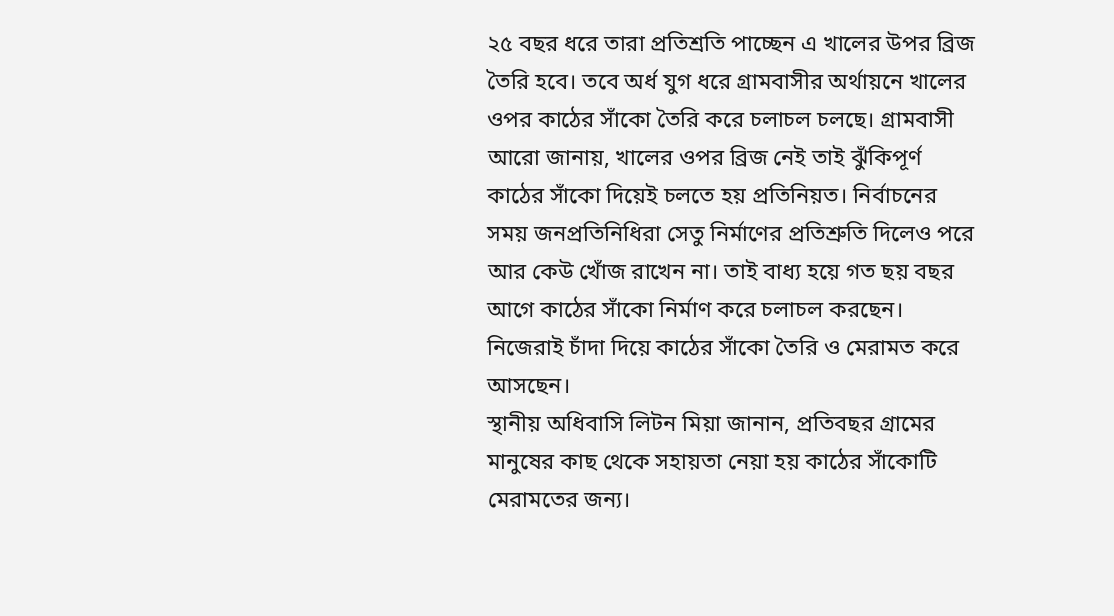২৫ বছর ধরে তারা প্রতিশ্রতি পাচ্ছেন এ খালের উপর ব্রিজ তৈরি হবে। তবে অর্ধ যুগ ধরে গ্রামবাসীর অর্থায়নে খালের ওপর কাঠের সাঁকো তৈরি করে চলাচল চলছে। গ্রামবাসী আরো জানায়, খালের ওপর ব্রিজ নেই তাই ঝুঁকিপূর্ণ কাঠের সাঁকো দিয়েই চলতে হয় প্রতিনিয়ত। নির্বাচনের সময় জনপ্রতিনিধিরা সেতু নির্মাণের প্রতিশ্রুতি দিলেও পরে আর কেউ খোঁজ রাখেন না। তাই বাধ্য হয়ে গত ছয় বছর আগে কাঠের সাঁকো নির্মাণ করে চলাচল করছেন। নিজেরাই চাঁদা দিয়ে কাঠের সাঁকো তৈরি ও মেরামত করে আসছেন।
স্থানীয় অধিবাসি লিটন মিয়া জানান, প্রতিবছর গ্রামের মানুষের কাছ থেকে সহায়তা নেয়া হয় কাঠের সাঁকোটি মেরামতের জন্য।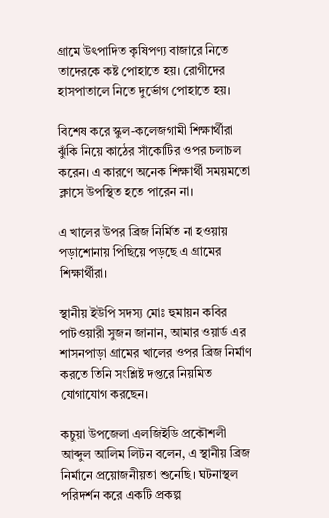গ্রামে উৎপাদিত কৃষিপণ্য বাজারে নিতে তাদেরকে কষ্ট পোহাতে হয়। রোগীদের হাসপাতালে নিতে দুর্ভোগ পোহাতে হয়।

বিশেষ করে স্কুল-কলেজগামী শিক্ষার্থীরা ঝুঁকি নিয়ে কাঠের সাঁকোটির ওপর চলাচল করেন। এ কারণে অনেক শিক্ষার্থী সময়মতো ক্লাসে উপস্থিত হতে পারেন না।

এ খালের উপর ব্রিজ নির্মিত না হওয়ায় পড়াশোনায় পিছিয়ে পড়ছে এ গ্রামের শিক্ষার্থীরা।

স্থানীয় ইউপি সদস্য মোঃ হুমায়ন কবির পাটওয়ারী সুজন জানান, আমার ওয়ার্ড এর শাসনপাড়া গ্রামের খালের ওপর ব্রিজ নির্মাণ করতে তিনি সংশ্লিষ্ট দপ্তরে নিয়মিত যোগাযোগ করছেন।

কচুয়া উপজেলা এলজিইডি প্রকৌশলী আব্দুল আলিম লিটন বলেন, এ স্থানীয় ব্রিজ নির্মানে প্রয়োজনীয়তা শুনেছি। ঘটনাস্থল পরিদর্শন করে একটি প্রকল্প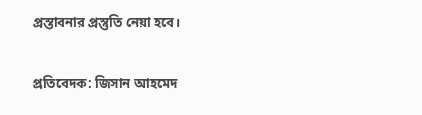প্রস্তাবনার প্রস্তুতি নেয়া হবে।

প্রতিবেদক: জিসান আহমেদ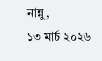নান্নু,
১৩ মার্চ ২০২৬